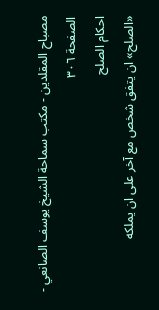مصباح المقلدين - مكتب سماحة الشيخ يوسف الصانعي - الصفحة ٣٠٦
احكام الصلح
«الصلح» ان يتفق شخص مع آخر على ان يملكه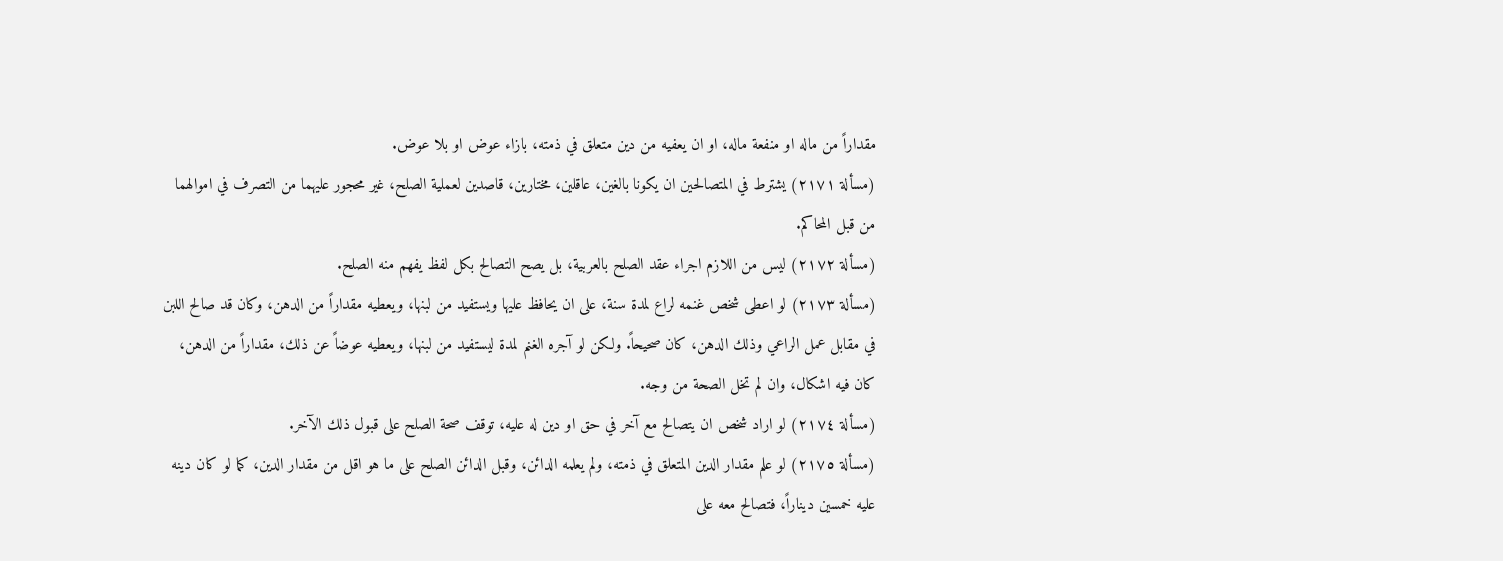مقداراً من ماله او منفعة ماله، او ان يعفيه من دين متعلق في ذمته، بازاء عوض او بلا عوض.
(مسألة ٢١٧١) يشترط في المتصالحين ان يكونا بالغين، عاقلين، مختارين، قاصدين لعملية الصلح، غير محجور عليهما من التصرف في اموالهما من قبل المحاكم.
(مسألة ٢١٧٢) ليس من اللازم اجراء عقد الصلح بالعربية، بل يصح التصالح بكل لفظ يفهم منه الصلح.
(مسألة ٢١٧٣) لو اعطى شخص غنمه لراع لمدة سنة، على ان يحافظ عليها ويستفيد من لبنها، ويعطيه مقداراً من الدهن، وكان قد صالح اللبن في مقابل عمل الراعي وذلك الدهن، كان صحيحاً. ولكن لو آجره الغنم لمدة ليستفيد من لبنها، ويعطيه عوضاً عن ذلك، مقداراً من الدهن، كان فيه اشكال، وان لم تخل الصحة من وجه.
(مسألة ٢١٧٤) لو اراد شخص ان يتصالح مع آخر في حق او دين له عليه، توقف صحة الصلح على قبول ذلك الآخر.
(مسألة ٢١٧٥) لو علم مقدار الدين المتعلق في ذمته، ولم يعلمه الدائن، وقبل الدائن الصلح على ما هو اقل من مقدار الدين، كما لو كان دينه عليه خمسين ديناراً، فتصالح معه على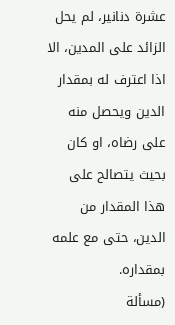عشرة دنانير، لم يحل الزائد على المدين، الا اذا اعترف له بمقدار الدين ويحصل منه على رضاه، او كان بحيث يتصالح على هذا المقدار من الدين، حتى مع علمه بمقداره.
(مسألة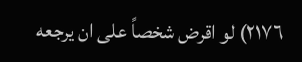٢١٧٦) لو اقرض شخصاً على ان يرجعه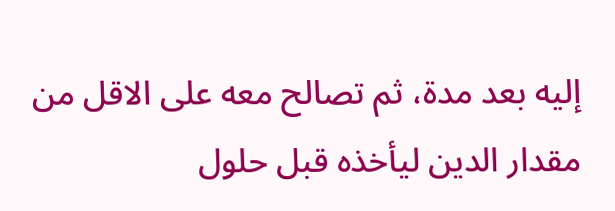إليه بعد مدة، ثم تصالح معه على الاقل من مقدار الدين ليأخذه قبل حلول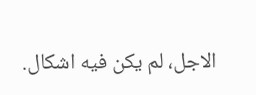الاجل، لم يكن فيه اشكال.